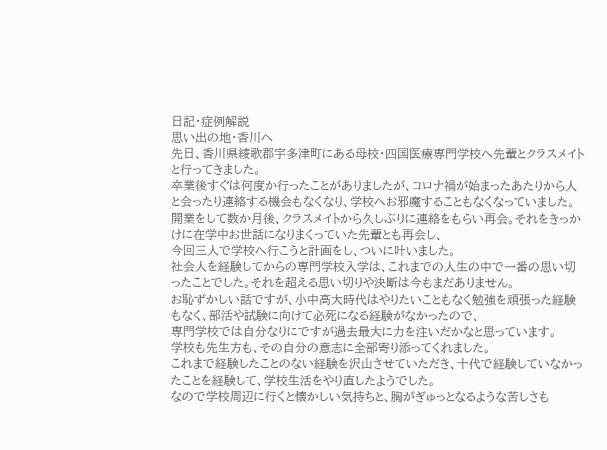日記・症例解説
思い出の地・香川へ
先日、香川県綾歌郡宇多津町にある母校・四国医療専門学校へ先輩とクラスメイトと行ってきました。
卒業後すぐは何度か行ったことがありましたが、コロナ禍が始まったあたりから人と会ったり連絡する機会もなくなり、学校へお邪魔することもなくなっていました。
開業をして数か月後、クラスメイトから久しぶりに連絡をもらい再会。それをきっかけに在学中お世話になりまくっていた先輩とも再会し、
今回三人で学校へ行こうと計画をし、ついに叶いました。
社会人を経験してからの専門学校入学は、これまでの人生の中で一番の思い切ったことでした。それを超える思い切りや決断は今もまだありません。
お恥ずかしい話ですが、小中高大時代はやりたいこともなく勉強を頑張った経験もなく、部活や試験に向けて必死になる経験がなかったので、
専門学校では自分なりにですが過去最大に力を注いだかなと思っています。
学校も先生方も、その自分の意志に全部寄り添ってくれました。
これまで経験したことのない経験を沢山させていただき、十代で経験していなかったことを経験して、学校生活をやり直したようでした。
なので学校周辺に行くと懐かしい気持ちと、胸がぎゅっとなるような苦しさも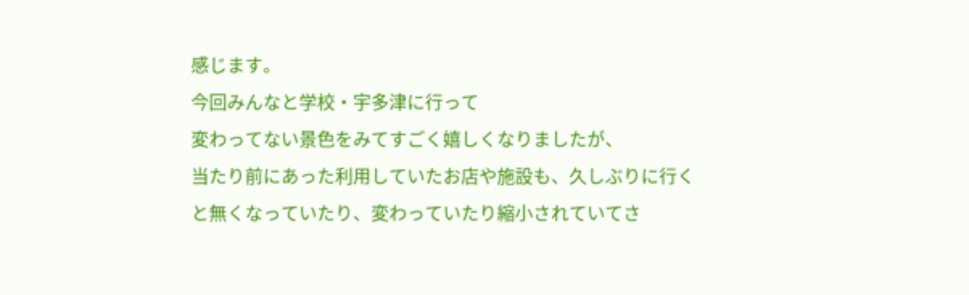感じます。
今回みんなと学校・宇多津に行って
変わってない景色をみてすごく嬉しくなりましたが、
当たり前にあった利用していたお店や施設も、久しぶりに行くと無くなっていたり、変わっていたり縮小されていてさ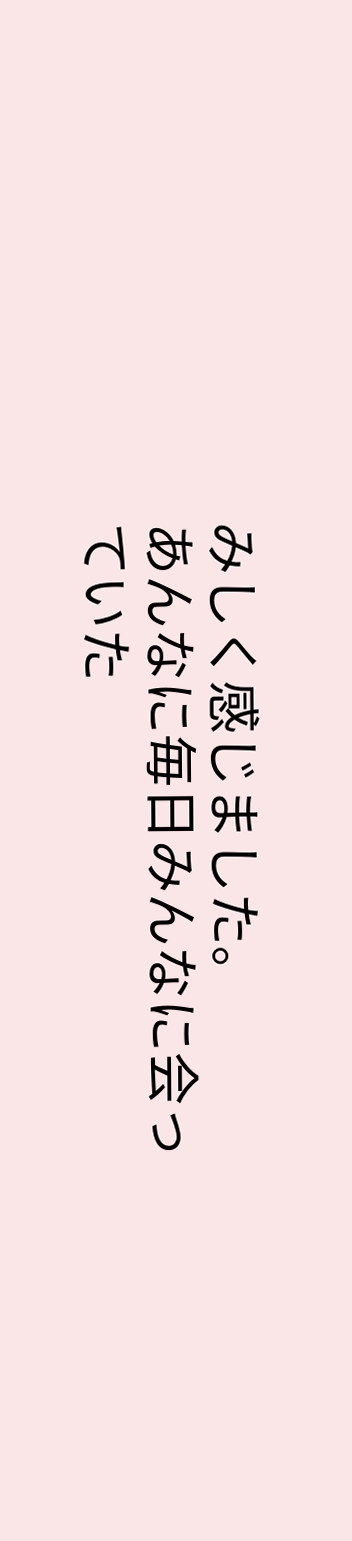みしく感じました。
あんなに毎日みんなに会っていた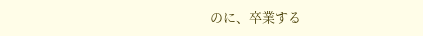のに、卒業する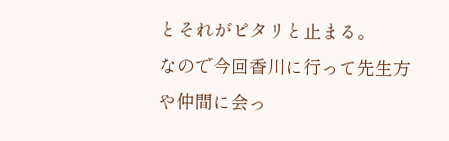とそれがピタリと止まる。
なので今回香川に行って先生方や仲間に会っ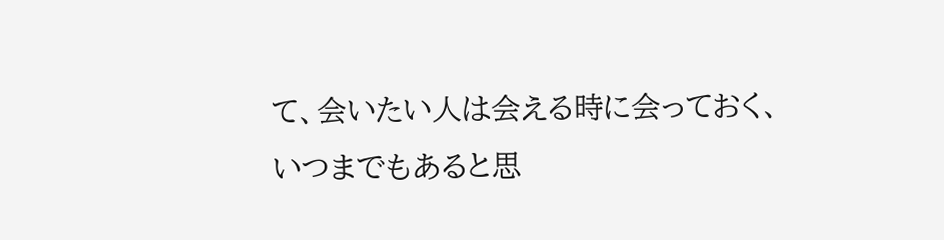て、会いたい人は会える時に会っておく、
いつまでもあると思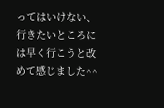ってはいけない、行きたいところには早く行こうと改めて感じました^^